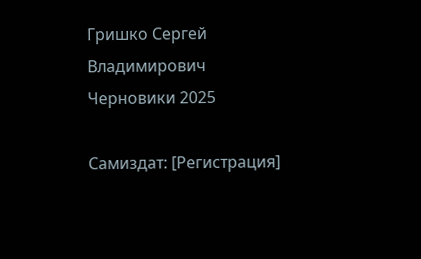Гришко Сергей Владимирович
Черновики 2025

Самиздат: [Регистрация]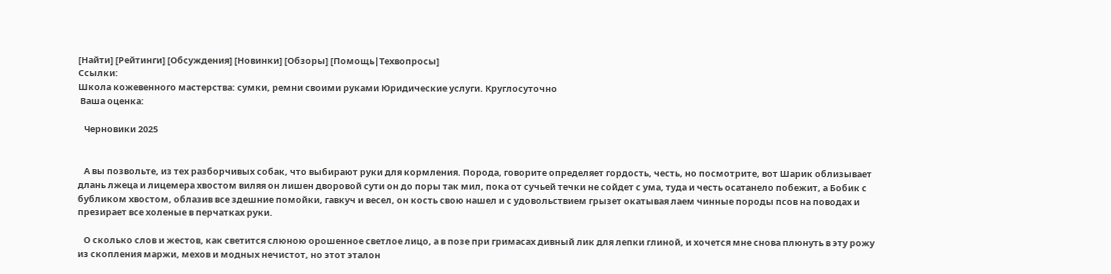[Найти] [Рейтинги] [Обсуждения] [Новинки] [Обзоры] [Помощь|Техвопросы]
Ссылки:
Школа кожевенного мастерства: сумки, ремни своими руками Юридические услуги. Круглосуточно
 Ваша оценка:

   Черновики 2025


   А вы позвольте, из тех разборчивых собак, что выбирают руки для кормления. Порода, говорите определяет гордость, честь, но посмотрите, вот Шарик облизывает длань лжеца и лицемера хвостом виляя он лишен дворовой сути он до поры так мил, пока от сучьей течки не сойдет с ума, туда и честь осатанело побежит, а Бобик с бубликом хвостом, облазив все здешние помойки, гавкуч и весел, он кость свою нашел и с удовольствием грызет окатывая лаем чинные породы псов на поводах и презирает все холеные в перчатках руки.

   О сколько слов и жестов, как светится слюною орошенное светлое лицо, а в позе при гримасах дивный лик для лепки глиной, и хочется мне снова плюнуть в эту рожу из скопления маржи, мехов и модных нечистот, но этот эталон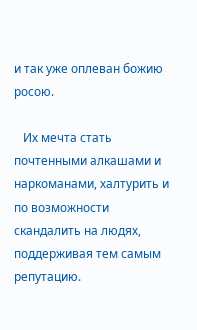и так уже оплеван божию росою.

   Их мечта стать почтенными алкашами и наркоманами, халтурить и по возможности скандалить на людях, поддерживая тем самым репутацию.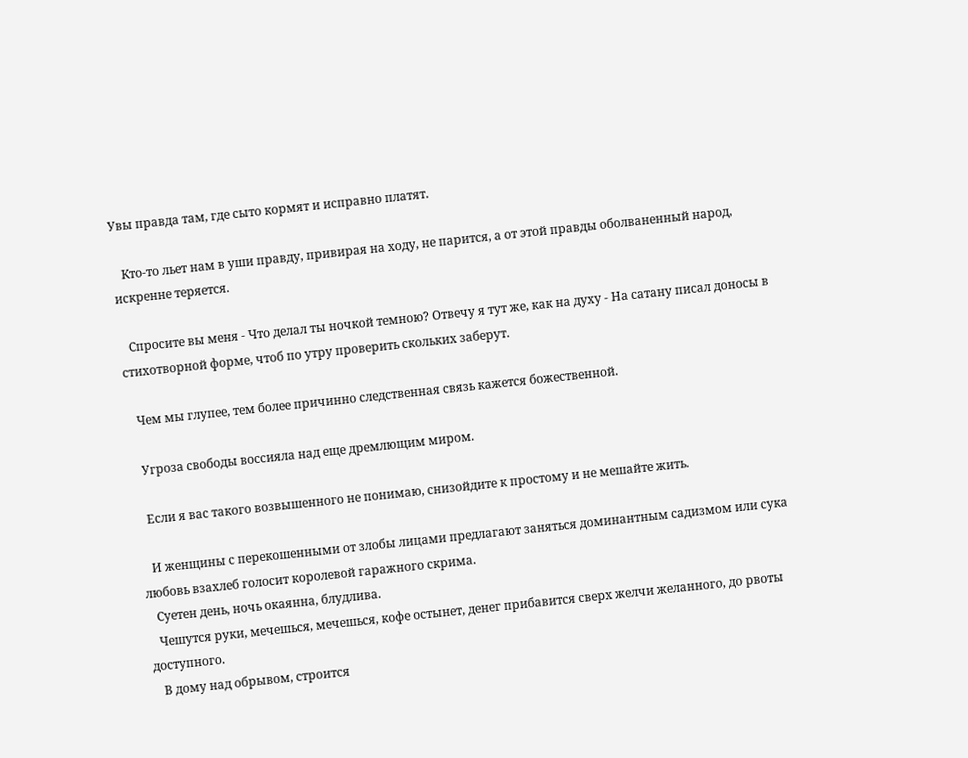Увы правда там, где сыто кормят и исправно платят.

   Кто-то льет нам в уши правду, привирая на ходу, не парится, а от этой правды оболваненный народ, искренне теряется.

   Спросите вы меня - Что делал ты ночкой темною? Отвечу я тут же, как на духу - На сатану писал доносы в стихотворной форме, чтоб по утру проверить скольких заберут.

   Чем мы глупее, тем более причинно следственная связь кажется божественной.

   Угроза свободы воссияла над еще дремлющим миром.

   Если я вас такого возвышенного не понимаю, снизойдите к простому и не мешайте жить.

   И женщины с перекошенными от злобы лицами предлагают заняться доминантным садизмом или сука любовь взахлеб голосит королевой гаражного скрима.
   Суетен день, ночь окаянна, блудлива.
   Чешутся руки, мечешься, мечешься, кофе остынет, денег прибавится сверх желчи желанного, до рвоты доступного.
   В дому над обрывом, строится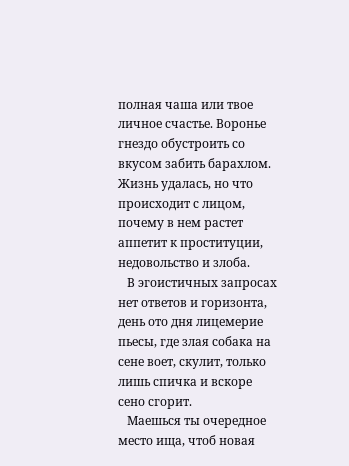полная чаша или твое личное счастье. Воронье гнездо обустроить со вкусом забить барахлом. Жизнь удалась, но что происходит с лицом, почему в нем растет аппетит к проституции, недовольство и злоба.
   В эгоистичных запросах нет ответов и горизонта, день ото дня лицемерие пьесы, где злая собака на сене воет, скулит, только лишь спичка и вскоре сено сгорит.
   Маешься ты очередное место ища, чтоб новая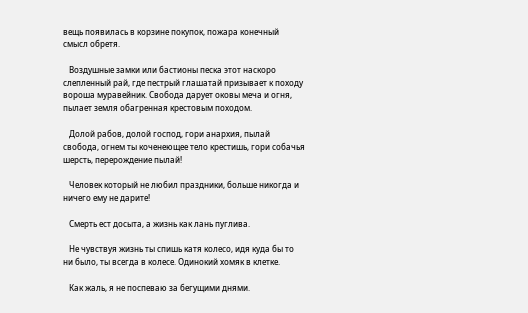вещь появилась в корзине покупок, пожара конечный смысл обретя.

   Воздушные замки или бастионы песка этот наскоро слепленный рай, где пестрый глашатай призывает к походу вороша муравейник. Свобода дарует оковы меча и огня, пылает земля обагренная крестовым походом.

   Долой рабов, долой господ, гори анархия, пылай свобода, огнем ты коченеющее тело крестишь, гори собачья шерсть, перерождение пылай!

   Человек который не любил праздники, больше никогда и ничего ему не дарите!

   Смерть ест досыта, а жизнь как лань пуглива.

   Не чувствуя жизнь ты спишь катя колесо, идя куда бы то ни было, ты всегда в колесе. Одинокий хомяк в клетке.

   Как жаль, я не поспеваю за бегущими днями.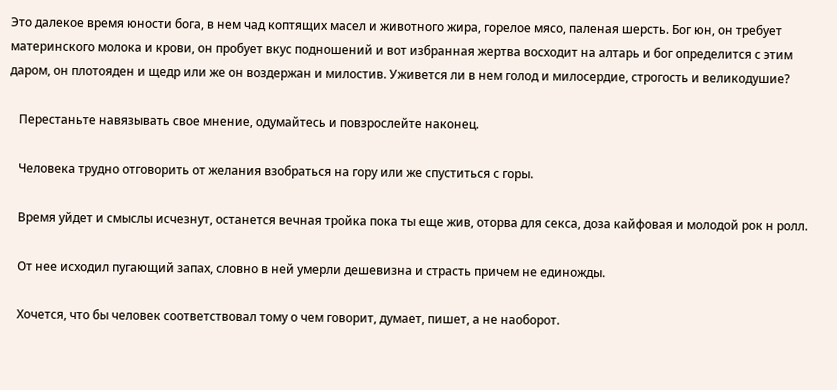Это далекое время юности бога, в нем чад коптящих масел и животного жира, горелое мясо, паленая шерсть. Бог юн, он требует материнского молока и крови, он пробует вкус подношений и вот избранная жертва восходит на алтарь и бог определится с этим даром, он плотояден и щедр или же он воздержан и милостив. Уживется ли в нем голод и милосердие, строгость и великодушие?

   Перестаньте навязывать свое мнение, одумайтесь и повзрослейте наконец.

   Человека трудно отговорить от желания взобраться на гору или же спуститься с горы.

   Время уйдет и смыслы исчезнут, останется вечная тройка пока ты еще жив, оторва для секса, доза кайфовая и молодой рок н ролл.

   От нее исходил пугающий запах, словно в ней умерли дешевизна и страсть причем не единожды.

   Хочется, что бы человек соответствовал тому о чем говорит, думает, пишет, а не наоборот.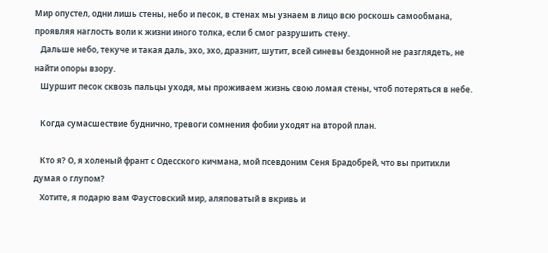Мир опустел, одни лишь стены, небо и песок, в стенах мы узнаем в лицо всю роскошь самообмана, проявляя наглость воли к жизни иного толка, если б смог разрушить стену.
   Дальше небо, текуче и такая даль, эхо, эхо, дразнит, шутит, всей синевы бездонной не разглядеть, не найти опоры взору.
   Шуршит песок сквозь пальцы уходя, мы проживаем жизнь свою ломая стены, чтоб потеряться в небе.

   Когда сумасшествие буднично, тревоги сомнения фобии уходят на второй план.

   Кто я? О, я холеный франт с Одесского кичмана, мой псевдоним Сеня Брадобрей, что вы притихли думая о глупом?
   Хотите, я подарю вам Фаустовский мир, аляповатый в вкривь и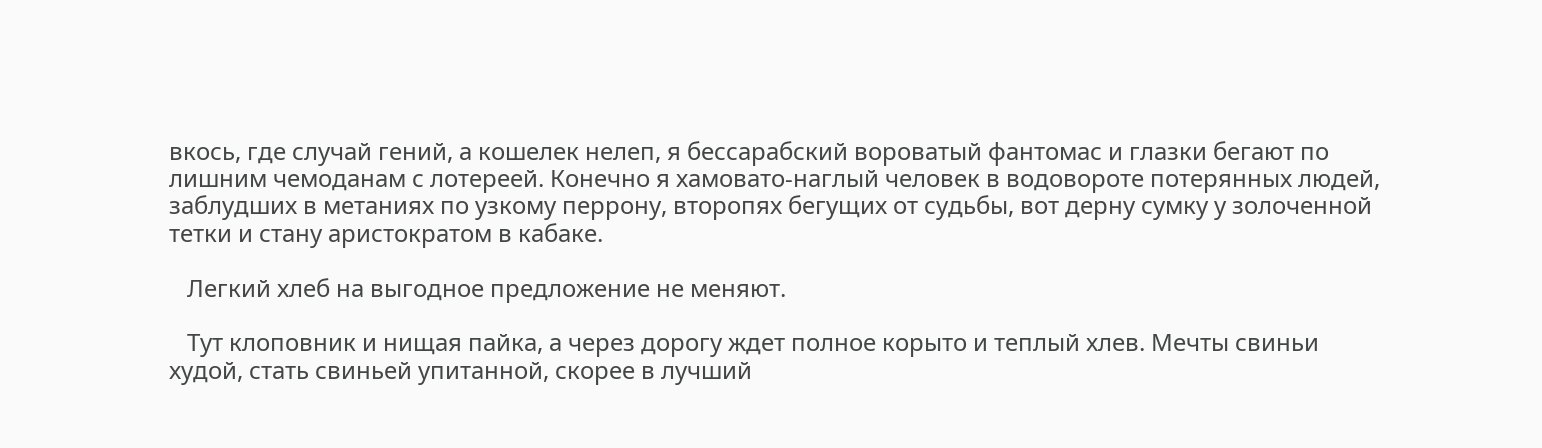вкось, где случай гений, а кошелек нелеп, я бессарабский вороватый фантомас и глазки бегают по лишним чемоданам с лотереей. Конечно я хамовато-наглый человек в водовороте потерянных людей, заблудших в метаниях по узкому перрону, второпях бегущих от судьбы, вот дерну сумку у золоченной тетки и стану аристократом в кабаке.

   Легкий хлеб на выгодное предложение не меняют.

   Тут клоповник и нищая пайка, а через дорогу ждет полное корыто и теплый хлев. Мечты свиньи худой, стать свиньей упитанной, скорее в лучший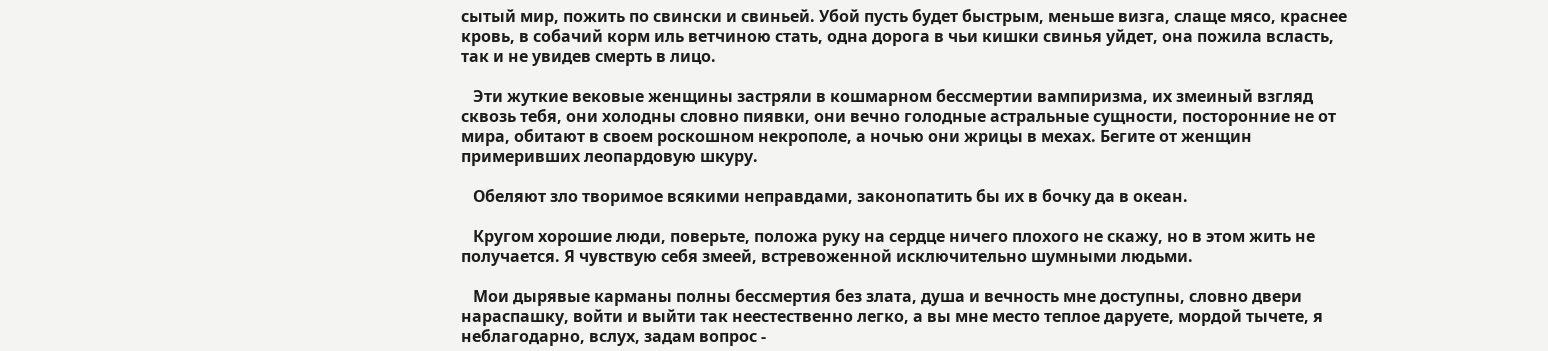сытый мир, пожить по свински и свиньей. Убой пусть будет быстрым, меньше визга, слаще мясо, краснее кровь, в собачий корм иль ветчиною стать, одна дорога в чьи кишки свинья уйдет, она пожила всласть, так и не увидев смерть в лицо.

   Эти жуткие вековые женщины застряли в кошмарном бессмертии вампиризма, их змеиный взгляд сквозь тебя, они холодны словно пиявки, они вечно голодные астральные сущности, посторонние не от мира, обитают в своем роскошном некрополе, а ночью они жрицы в мехах. Бегите от женщин примеривших леопардовую шкуру.

   Обеляют зло творимое всякими неправдами, законопатить бы их в бочку да в океан.

   Кругом хорошие люди, поверьте, положа руку на сердце ничего плохого не скажу, но в этом жить не получается. Я чувствую себя змеей, встревоженной исключительно шумными людьми.

   Мои дырявые карманы полны бессмертия без злата, душа и вечность мне доступны, словно двери нараспашку, войти и выйти так неестественно легко, а вы мне место теплое даруете, мордой тычете, я неблагодарно, вслух, задам вопрос -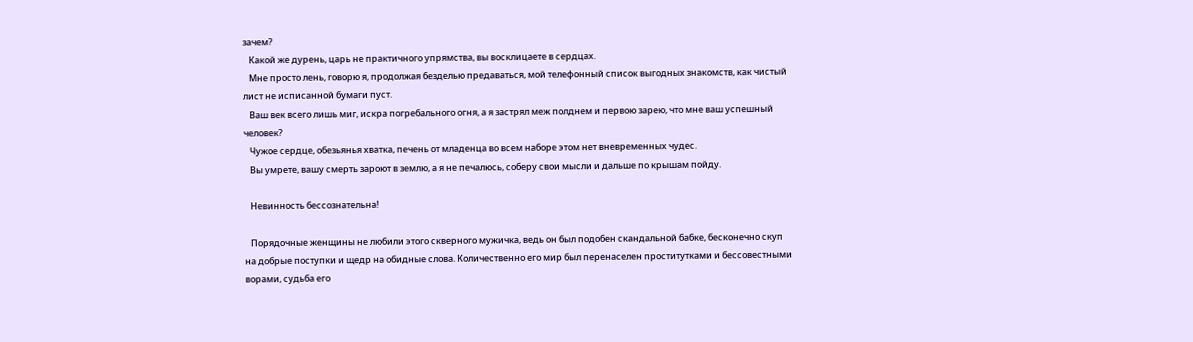зачем?
   Какой же дурень, царь не практичного упрямства, вы восклицаете в сердцах.
   Мне просто лень, говорю я, продолжая безделью предаваться, мой телефонный список выгодных знакомств, как чистый лист не исписанной бумаги пуст.
   Ваш век всего лишь миг, искра погребального огня, а я застрял меж полднем и первою зарею, что мне ваш успешный человек?
   Чужое сердце, обезьянья хватка, печень от младенца во всем наборе этом нет вневременных чудес.
   Вы умрете, вашу смерть зароют в землю, а я не печалюсь, соберу свои мысли и дальше по крышам пойду.

   Невинность бессознательна!

   Порядочные женщины не любили этого скверного мужичка, ведь он был подобен скандальной бабке, бесконечно скуп на добрые поступки и щедр на обидные слова. Количественно его мир был перенаселен проститутками и бессовестными ворами, судьба его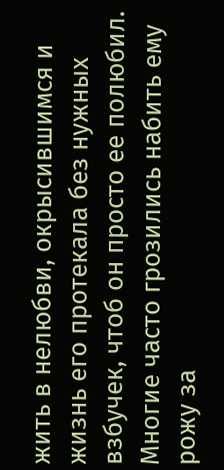жить в нелюбви, окрысившимся и жизнь его протекала без нужных взбучек, чтоб он просто ее полюбил. Многие часто грозились набить ему рожу за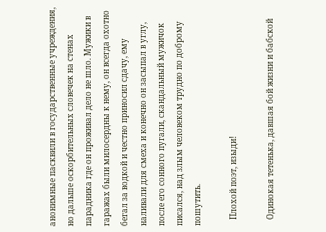анонимные пасквили в государственные учреждения, но дальше оскорбительных словечек на стенах парадника где он проживал дело не шло. Мужики в гаражах были милосердны к нему, он всегда охотно бегал за водкой и честно приносил сдачу, ему наливали для смеха и конечно он засыпал в углу, после его сонного пугали, скандальный мужичок писался, над злым человеком трудно по доброму пошутить.

   Плохой поэт, изыди!

   Одинокая тетенька, давшая бой жизни и бабской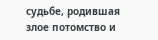судьбе, родившая злое потомство и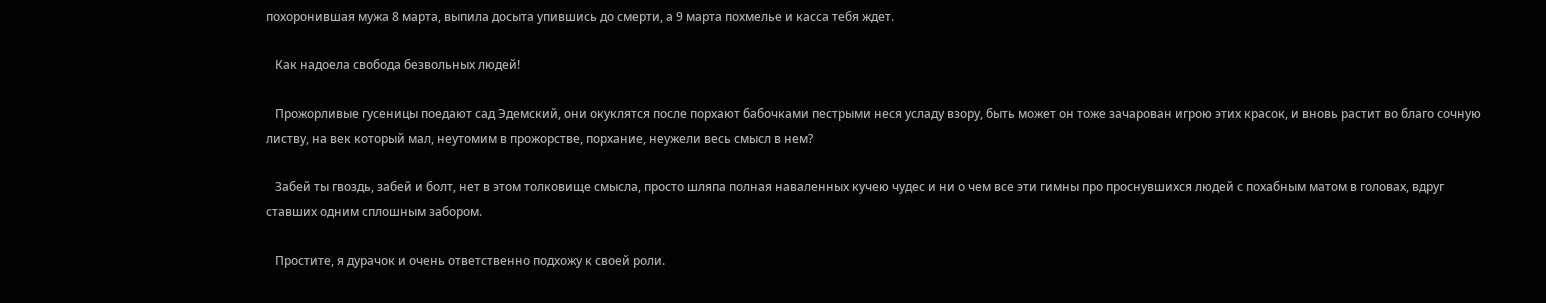похоронившая мужа 8 марта, выпила досыта упившись до смерти, а 9 марта похмелье и касса тебя ждет.

   Как надоела свобода безвольных людей!

   Прожорливые гусеницы поедают сад Эдемский, они окуклятся после порхают бабочками пестрыми неся усладу взору, быть может он тоже зачарован игрою этих красок, и вновь растит во благо сочную листву, на век который мал, неутомим в прожорстве, порхание, неужели весь смысл в нем?

   Забей ты гвоздь, забей и болт, нет в этом толковище смысла, просто шляпа полная наваленных кучею чудес и ни о чем все эти гимны про проснувшихся людей с похабным матом в головах, вдруг ставших одним сплошным забором.

   Простите, я дурачок и очень ответственно подхожу к своей роли.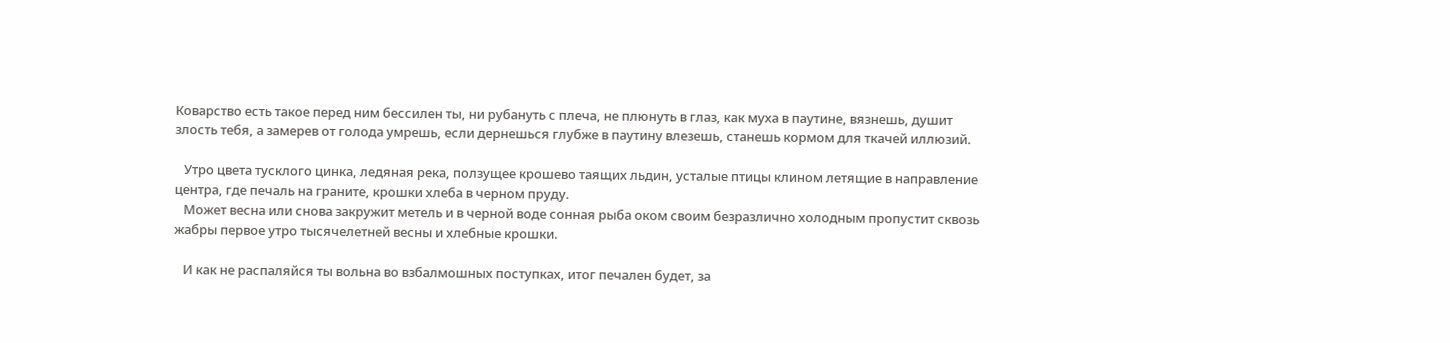Коварство есть такое перед ним бессилен ты, ни рубануть с плеча, не плюнуть в глаз, как муха в паутине, вязнешь, душит злость тебя, а замерев от голода умрешь, если дернешься глубже в паутину влезешь, станешь кормом для ткачей иллюзий.

   Утро цвета тусклого цинка, ледяная река, ползущее крошево таящих льдин, усталые птицы клином летящие в направление центра, где печаль на граните, крошки хлеба в черном пруду.
   Может весна или снова закружит метель и в черной воде сонная рыба оком своим безразлично холодным пропустит сквозь жабры первое утро тысячелетней весны и хлебные крошки.

   И как не распаляйся ты вольна во взбалмошных поступках, итог печален будет, за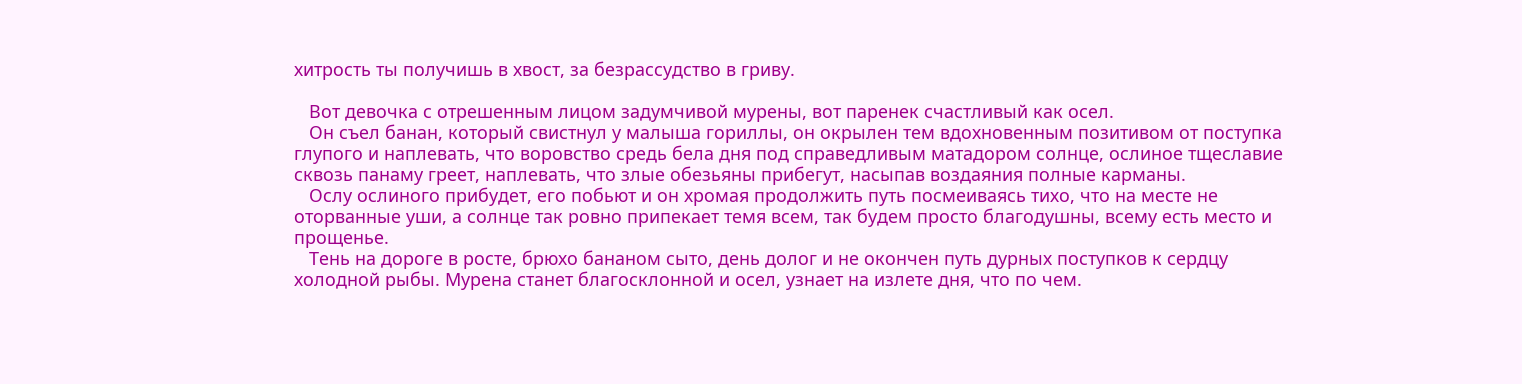хитрость ты получишь в хвост, за безрассудство в гриву.

   Вот девочка с отрешенным лицом задумчивой мурены, вот паренек счастливый как осел.
   Он съел банан, который свистнул у малыша гориллы, он окрылен тем вдохновенным позитивом от поступка глупого и наплевать, что воровство средь бела дня под справедливым матадором солнце, ослиное тщеславие сквозь панаму греет, наплевать, что злые обезьяны прибегут, насыпав воздаяния полные карманы.
   Ослу ослиного прибудет, его побьют и он хромая продолжить путь посмеиваясь тихо, что на месте не оторванные уши, а солнце так ровно припекает темя всем, так будем просто благодушны, всему есть место и прощенье.
   Тень на дороге в росте, брюхо бананом сыто, день долог и не окончен путь дурных поступков к сердцу холодной рыбы. Мурена станет благосклонной и осел, узнает на излете дня, что по чем.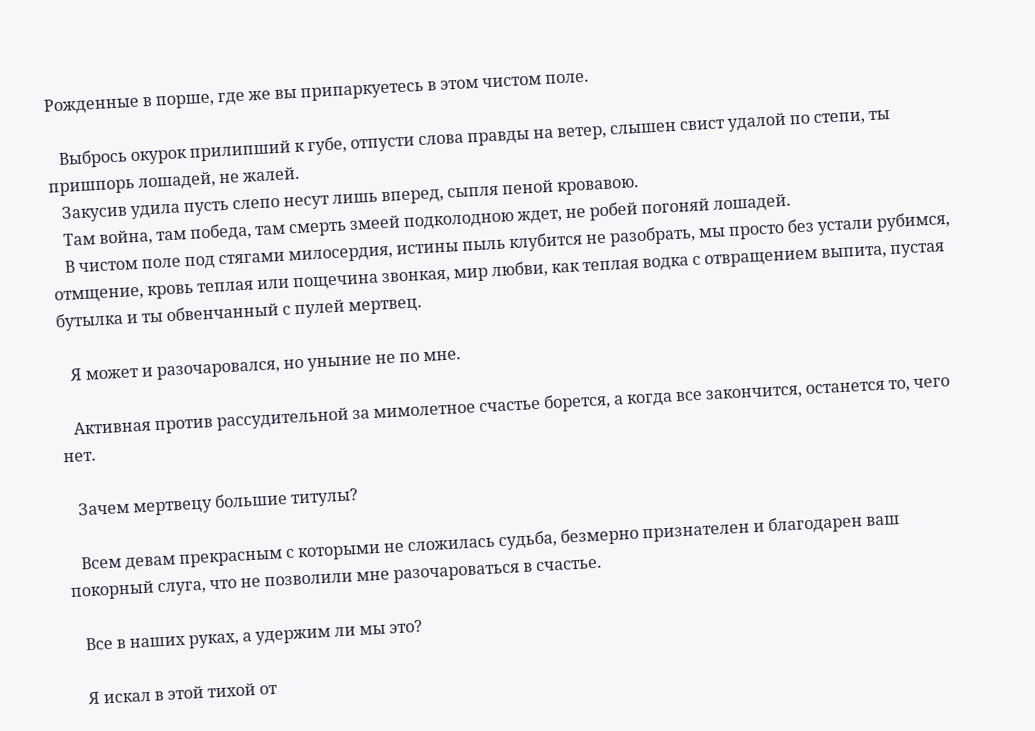Рожденные в порше, где же вы припаркуетесь в этом чистом поле.

   Выбрось окурок прилипший к губе, отпусти слова правды на ветер, слышен свист удалой по степи, ты пришпорь лошадей, не жалей.
   Закусив удила пусть слепо несут лишь вперед, сыпля пеной кровавою.
   Там война, там победа, там смерть змеей подколодною ждет, не робей погоняй лошадей.
   В чистом поле под стягами милосердия, истины пыль клубится не разобрать, мы просто без устали рубимся, отмщение, кровь теплая или пощечина звонкая, мир любви, как теплая водка с отвращением выпита, пустая бутылка и ты обвенчанный с пулей мертвец.

   Я может и разочаровался, но уныние не по мне.

   Активная против рассудительной за мимолетное счастье борется, а когда все закончится, останется то, чего нет.

   Зачем мертвецу большие титулы?

   Всем девам прекрасным с которыми не сложилась судьба, безмерно признателен и благодарен ваш покорный слуга, что не позволили мне разочароваться в счастье.

   Все в наших руках, а удержим ли мы это?

   Я искал в этой тихой от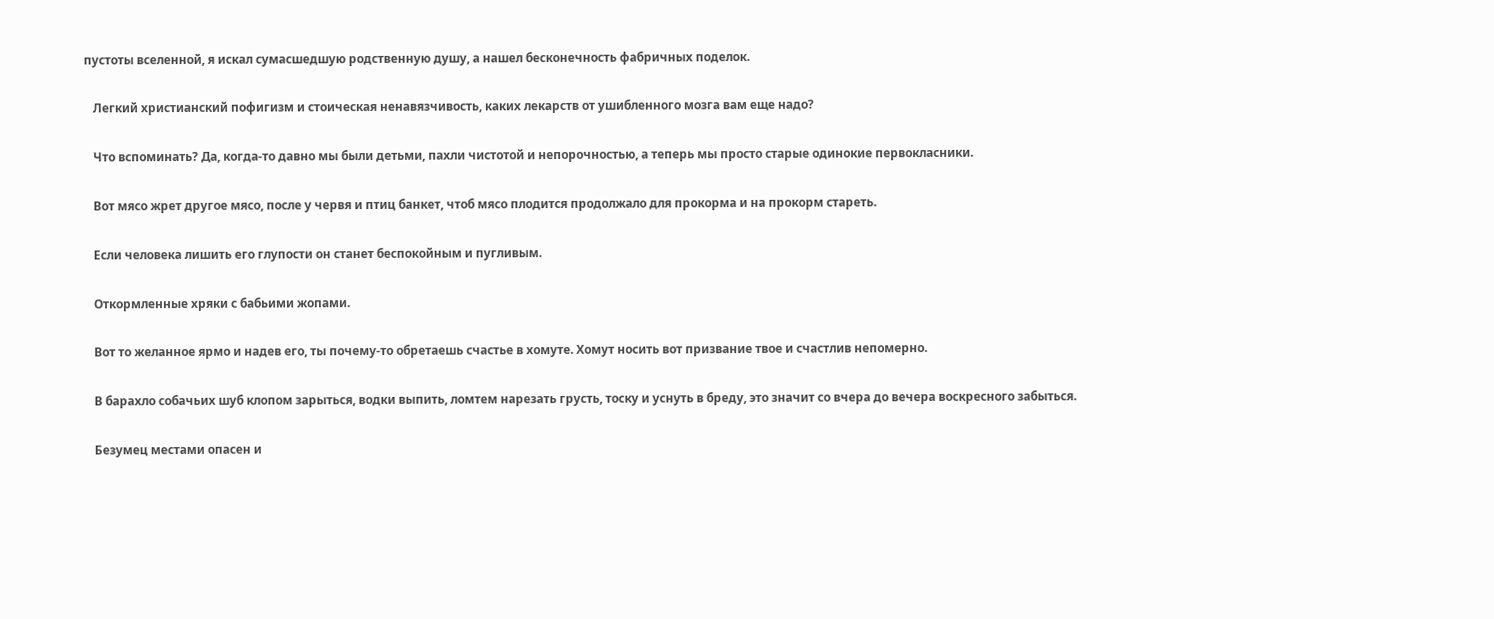пустоты вселенной, я искал сумасшедшую родственную душу, а нашел бесконечность фабричных поделок.

   Легкий христианский пофигизм и стоическая ненавязчивость, каких лекарств от ушибленного мозга вам еще надо?

   Что вспоминать? Да, когда-то давно мы были детьми, пахли чистотой и непорочностью, а теперь мы просто старые одинокие первокласники.

   Вот мясо жрет другое мясо, после у червя и птиц банкет, чтоб мясо плодится продолжало для прокорма и на прокорм стареть.

   Если человека лишить его глупости он станет беспокойным и пугливым.

   Откормленные хряки с бабьими жопами.

   Вот то желанное ярмо и надев его, ты почему-то обретаешь счастье в хомуте. Хомут носить вот призвание твое и счастлив непомерно.

   В барахло собачьих шуб клопом зарыться, водки выпить, ломтем нарезать грусть, тоску и уснуть в бреду, это значит со вчера до вечера воскресного забыться.

   Безумец местами опасен и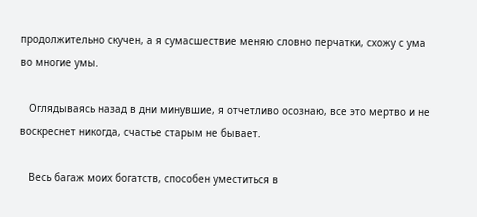продолжительно скучен, а я сумасшествие меняю словно перчатки, схожу с ума во многие умы.

   Оглядываясь назад в дни минувшие, я отчетливо осознаю, все это мертво и не воскреснет никогда, счастье старым не бывает.

   Весь багаж моих богатств, способен уместиться в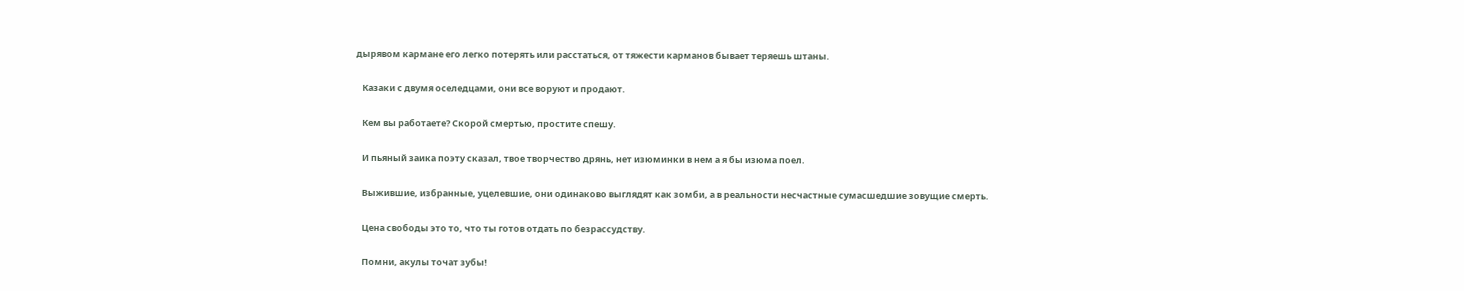дырявом кармане его легко потерять или расстаться, от тяжести карманов бывает теряешь штаны.

   Казаки с двумя оселедцами, они все воруют и продают.

   Кем вы работаете? Скорой смертью, простите спешу.

   И пьяный заика поэту сказал, твое творчество дрянь, нет изюминки в нем а я бы изюма поел.

   Выжившие, избранные, уцелевшие, они одинаково выглядят как зомби, а в реальности несчастные сумасшедшие зовущие смерть.

   Цена свободы это то, что ты готов отдать по безрассудству.

   Помни, акулы точат зубы!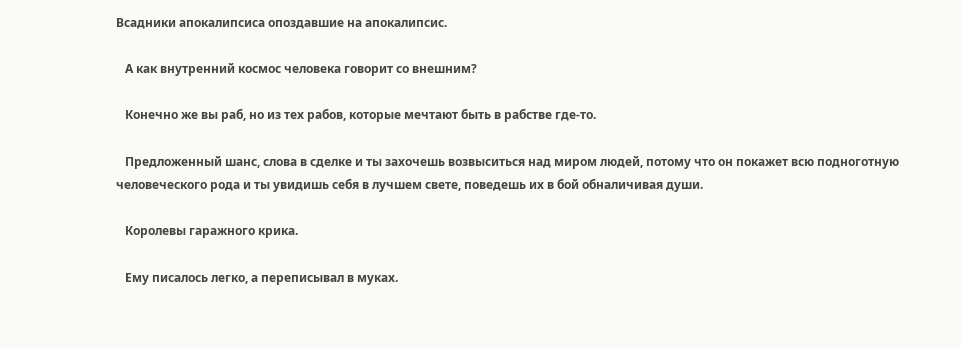Всадники апокалипсиса опоздавшие на апокалипсис.

   А как внутренний космос человека говорит со внешним?

   Конечно же вы раб, но из тех рабов, которые мечтают быть в рабстве где-то.

   Предложенный шанс, слова в сделке и ты захочешь возвыситься над миром людей, потому что он покажет всю подноготную человеческого рода и ты увидишь себя в лучшем свете, поведешь их в бой обналичивая души.

   Королевы гаражного крика.

   Ему писалось легко, а переписывал в муках.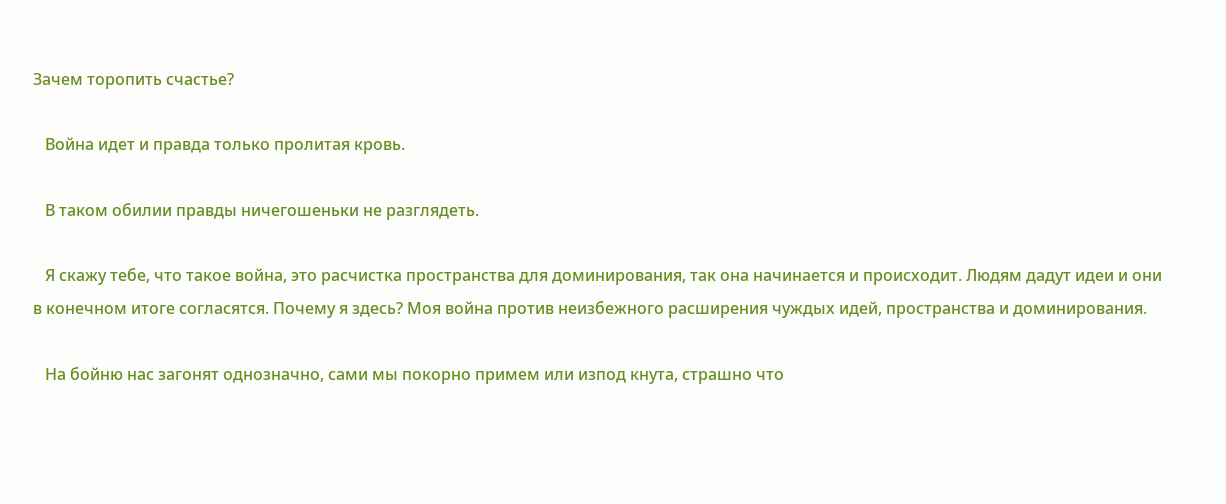Зачем торопить счастье?

   Война идет и правда только пролитая кровь.

   В таком обилии правды ничегошеньки не разглядеть.

   Я скажу тебе, что такое война, это расчистка пространства для доминирования, так она начинается и происходит. Людям дадут идеи и они в конечном итоге согласятся. Почему я здесь? Моя война против неизбежного расширения чуждых идей, пространства и доминирования.

   На бойню нас загонят однозначно, сами мы покорно примем или изпод кнута, страшно что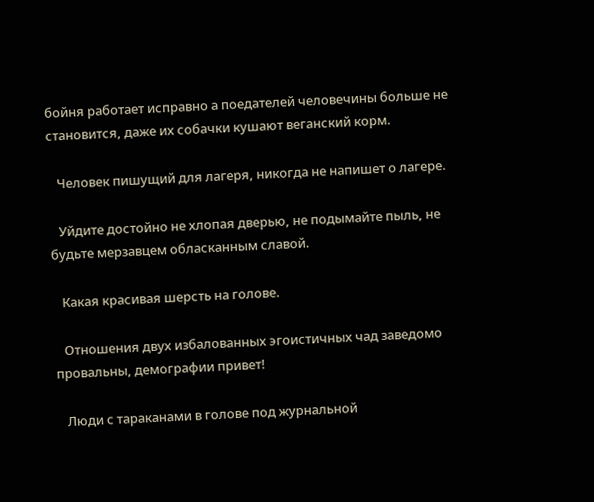бойня работает исправно а поедателей человечины больше не становится, даже их собачки кушают веганский корм.

   Человек пишущий для лагеря, никогда не напишет о лагере.

   Уйдите достойно не хлопая дверью, не подымайте пыль, не будьте мерзавцем обласканным славой.

   Какая красивая шерсть на голове.

   Отношения двух избалованных эгоистичных чад заведомо провальны, демографии привет!

   Люди с тараканами в голове под журнальной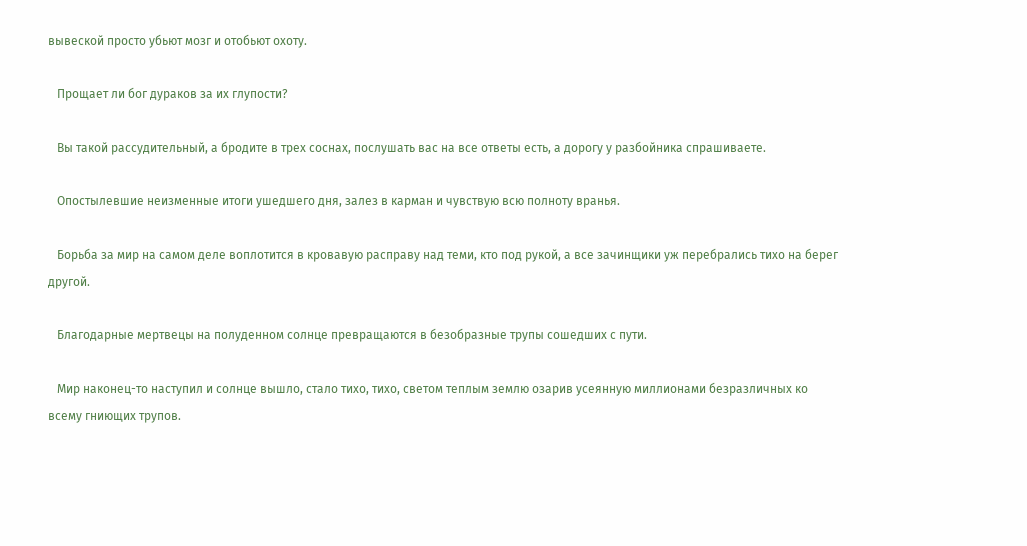вывеской просто убьют мозг и отобьют охоту.

   Прощает ли бог дураков за их глупости?

   Вы такой рассудительный, а бродите в трех соснах, послушать вас на все ответы есть, а дорогу у разбойника спрашиваете.

   Опостылевшие неизменные итоги ушедшего дня, залез в карман и чувствую всю полноту вранья.

   Борьба за мир на самом деле воплотится в кровавую расправу над теми, кто под рукой, а все зачинщики уж перебрались тихо на берег другой.

   Благодарные мертвецы на полуденном солнце превращаются в безобразные трупы сошедших с пути.

   Мир наконец-то наступил и солнце вышло, стало тихо, тихо, светом теплым землю озарив усеянную миллионами безразличных ко всему гниющих трупов.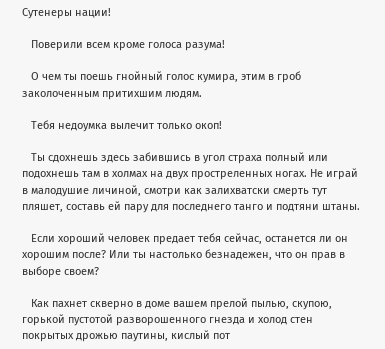Сутенеры нации!

   Поверили всем кроме голоса разума!

   О чем ты поешь гнойный голос кумира, этим в гроб заколоченным притихшим людям.

   Тебя недоумка вылечит только окоп!

   Ты сдохнешь здесь забившись в угол страха полный или подохнешь там в холмах на двух простреленных ногах. Не играй в малодушие личиной, смотри как залихватски смерть тут пляшет, составь ей пару для последнего танго и подтяни штаны.

   Если хороший человек предает тебя сейчас, останется ли он хорошим после? Или ты настолько безнадежен, что он прав в выборе своем?

   Как пахнет скверно в доме вашем прелой пылью, скупою, горькой пустотой разворошенного гнезда и холод стен покрытых дрожью паутины, кислый пот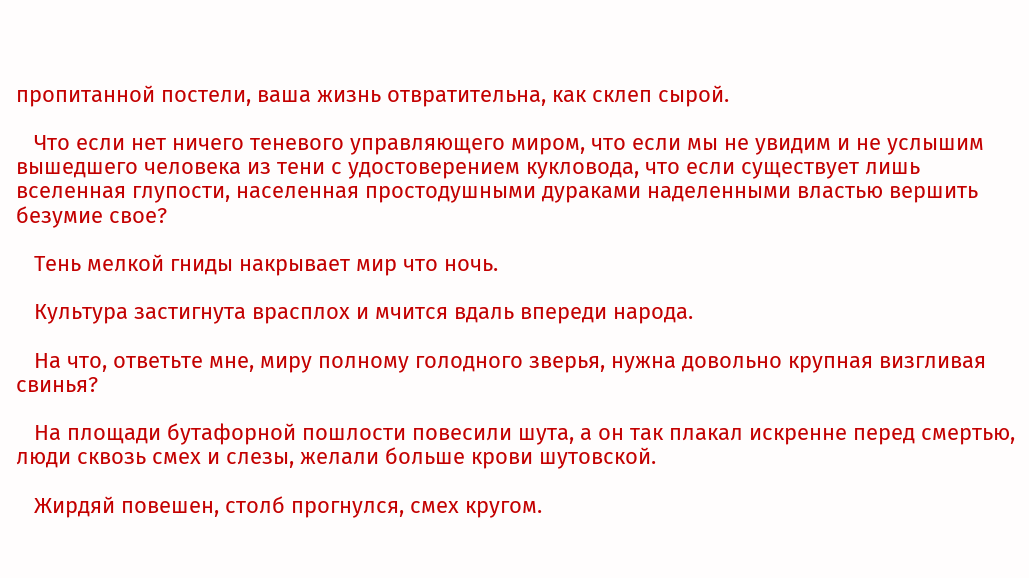пропитанной постели, ваша жизнь отвратительна, как склеп сырой.

   Что если нет ничего теневого управляющего миром, что если мы не увидим и не услышим вышедшего человека из тени с удостоверением кукловода, что если существует лишь вселенная глупости, населенная простодушными дураками наделенными властью вершить безумие свое?

   Тень мелкой гниды накрывает мир что ночь.

   Культура застигнута врасплох и мчится вдаль впереди народа.

   На что, ответьте мне, миру полному голодного зверья, нужна довольно крупная визгливая свинья?

   На площади бутафорной пошлости повесили шута, а он так плакал искренне перед смертью, люди сквозь смех и слезы, желали больше крови шутовской.

   Жирдяй повешен, столб прогнулся, смех кругом.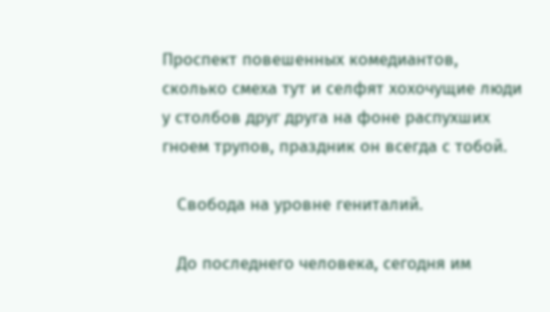Проспект повешенных комедиантов, сколько смеха тут и селфят хохочущие люди у столбов друг друга на фоне распухших гноем трупов, праздник он всегда с тобой.

   Свобода на уровне гениталий.

   До последнего человека, сегодня им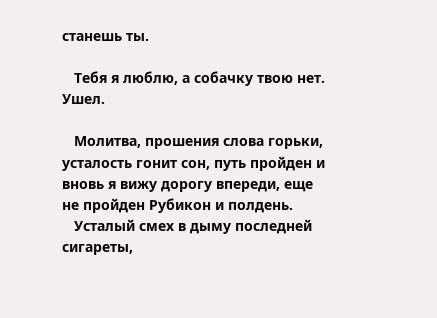станешь ты.

   Тебя я люблю, а собачку твою нет. Ушел.

   Молитва, прошения слова горьки, усталость гонит сон, путь пройден и вновь я вижу дорогу впереди, еще не пройден Рубикон и полдень.
   Усталый смех в дыму последней сигареты,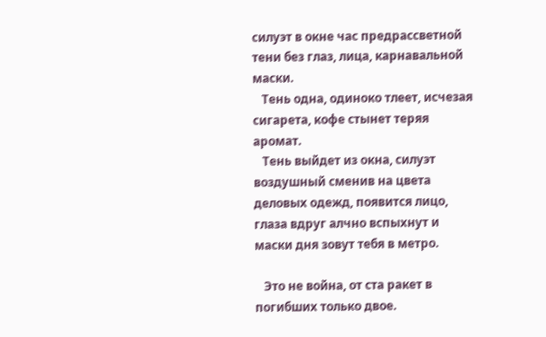силуэт в окне час предрассветной тени без глаз, лица, карнавальной маски.
   Тень одна, одиноко тлеет, исчезая сигарета, кофе стынет теряя аромат.
   Тень выйдет из окна, силуэт воздушный сменив на цвета деловых одежд, появится лицо, глаза вдруг алчно вспыхнут и маски дня зовут тебя в метро.

   Это не война, от ста ракет в погибших только двое.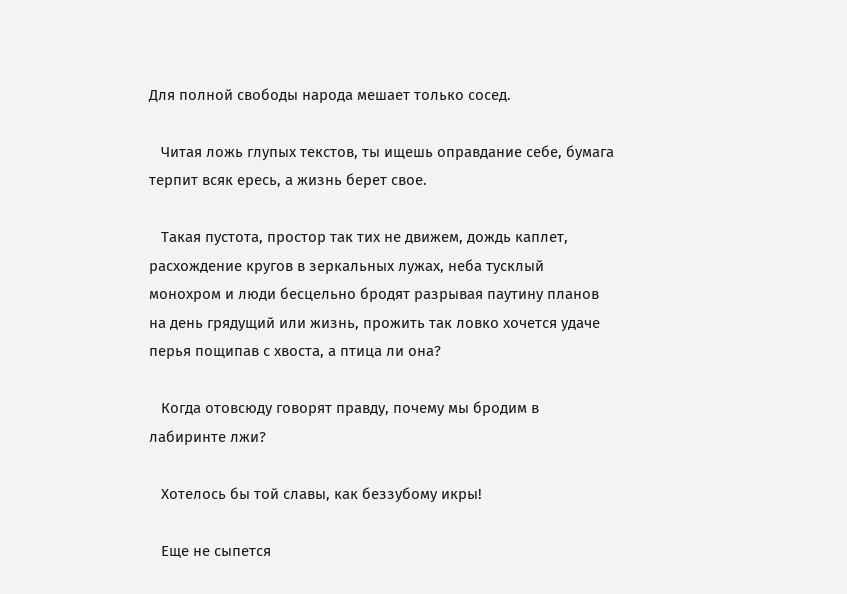Для полной свободы народа мешает только сосед.

   Читая ложь глупых текстов, ты ищешь оправдание себе, бумага терпит всяк ересь, а жизнь берет свое.

   Такая пустота, простор так тих не движем, дождь каплет, расхождение кругов в зеркальных лужах, неба тусклый монохром и люди бесцельно бродят разрывая паутину планов на день грядущий или жизнь, прожить так ловко хочется удаче перья пощипав с хвоста, а птица ли она?

   Когда отовсюду говорят правду, почему мы бродим в лабиринте лжи?

   Хотелось бы той славы, как беззубому икры!

   Еще не сыпется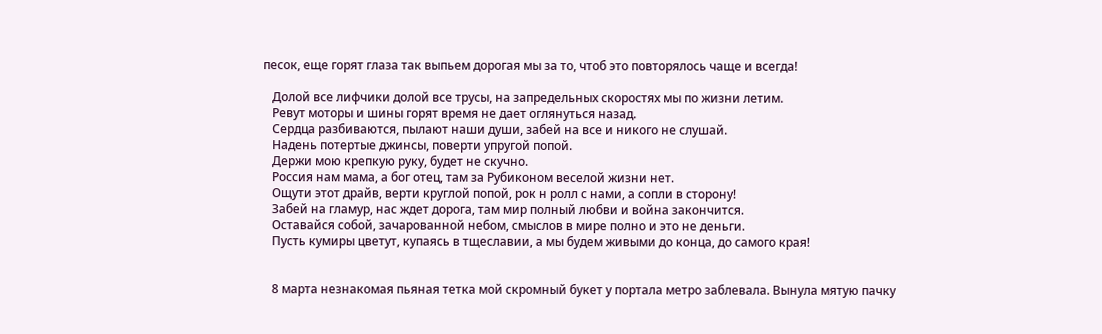песок, еще горят глаза так выпьем дорогая мы за то, чтоб это повторялось чаще и всегда!

   Долой все лифчики долой все трусы, на запредельных скоростях мы по жизни летим.
   Ревут моторы и шины горят время не дает оглянуться назад.
   Сердца разбиваются, пылают наши души, забей на все и никого не слушай.
   Надень потертые джинсы, поверти упругой попой.
   Держи мою крепкую руку, будет не скучно.
   Россия нам мама, а бог отец, там за Рубиконом веселой жизни нет.
   Ощути этот драйв, верти круглой попой, рок н ролл с нами, а сопли в сторону!
   Забей на гламур, нас ждет дорога, там мир полный любви и война закончится.
   Оставайся собой, зачарованной небом, смыслов в мире полно и это не деньги.
   Пусть кумиры цветут, купаясь в тщеславии, а мы будем живыми до конца, до самого края!


   8 марта незнакомая пьяная тетка мой скромный букет у портала метро заблевала. Вынула мятую пачку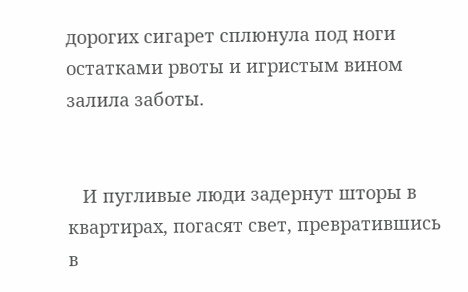дорогих сигарет сплюнула под ноги остатками рвоты и игристым вином залила заботы.


   И пугливые люди задернут шторы в квартирах, погасят свет, превратившись в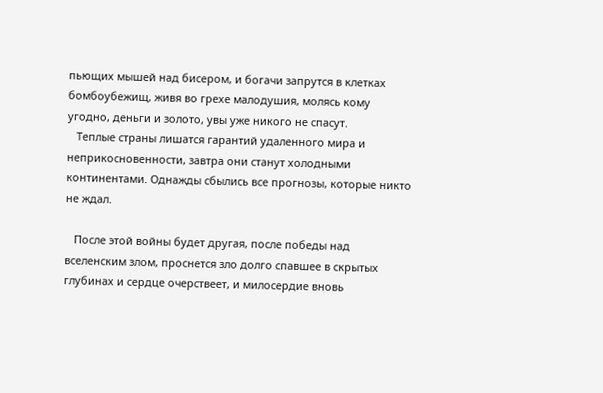пьющих мышей над бисером, и богачи запрутся в клетках бомбоубежищ, живя во грехе малодушия, молясь кому угодно, деньги и золото, увы уже никого не спасут.
   Теплые страны лишатся гарантий удаленного мира и неприкосновенности, завтра они станут холодными континентами. Однажды сбылись все прогнозы, которые никто не ждал.

   После этой войны будет другая, после победы над вселенским злом, проснется зло долго спавшее в скрытых глубинах и сердце очерствеет, и милосердие вновь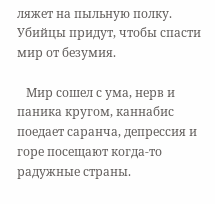ляжет на пыльную полку. Убийцы придут, чтобы спасти мир от безумия.

   Мир сошел с ума, нерв и паника кругом, каннабис поедает саранча, депрессия и горе посещают когда-то радужные страны.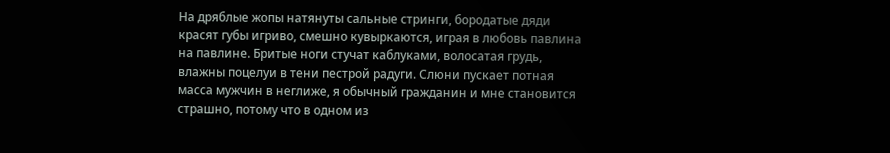На дряблые жопы натянуты сальные стринги, бородатые дяди красят губы игриво, смешно кувыркаются, играя в любовь павлина на павлине. Бритые ноги стучат каблуками, волосатая грудь, влажны поцелуи в тени пестрой радуги. Слюни пускает потная масса мужчин в неглиже, я обычный гражданин и мне становится страшно, потому что в одном из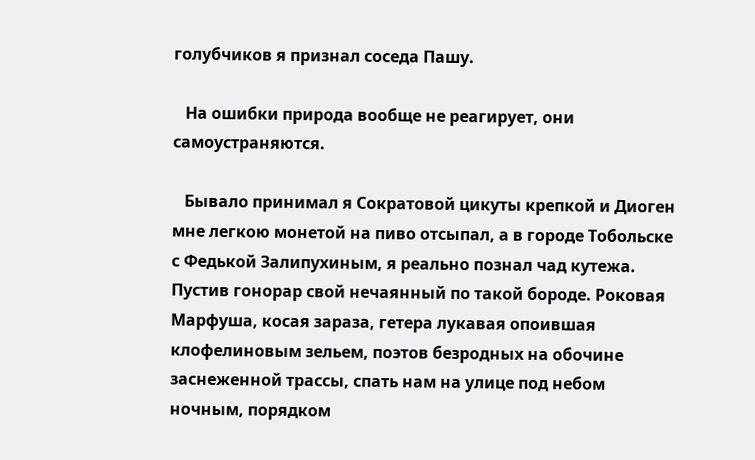голубчиков я признал соседа Пашу.

   На ошибки природа вообще не реагирует, они самоустраняются.

   Бывало принимал я Сократовой цикуты крепкой и Диоген мне легкою монетой на пиво отсыпал, а в городе Тобольске с Федькой Залипухиным, я реально познал чад кутежа. Пустив гонорар свой нечаянный по такой бороде. Роковая Марфуша, косая зараза, гетера лукавая опоившая клофелиновым зельем, поэтов безродных на обочине заснеженной трассы, спать нам на улице под небом ночным, порядком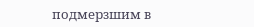подмерзшим в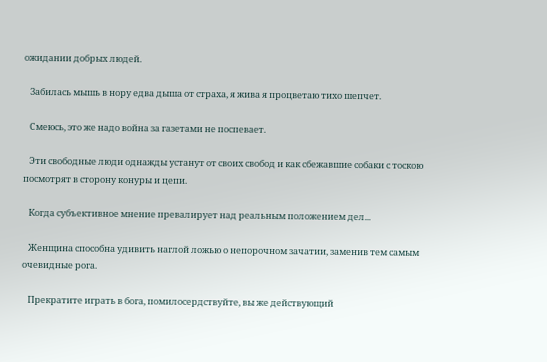ожидании добрых людей.

   Забилась мышь в нору едва дыша от страха, я жива я процветаю тихо шепчет.

   Смеюсь, это же надо война за газетами не поспевает.

   Эти свободные люди однажды устанут от своих свобод и как сбежавшие собаки с тоскою посмотрят в сторону конуры и цепи.

   Когда субъективное мнение превалирует над реальным положением дел...

   Женщина способна удивить наглой ложью о непорочном зачатии, заменив тем самым очевидные рога.

   Прекратите играть в бога, помилосердствуйте, вы же действующий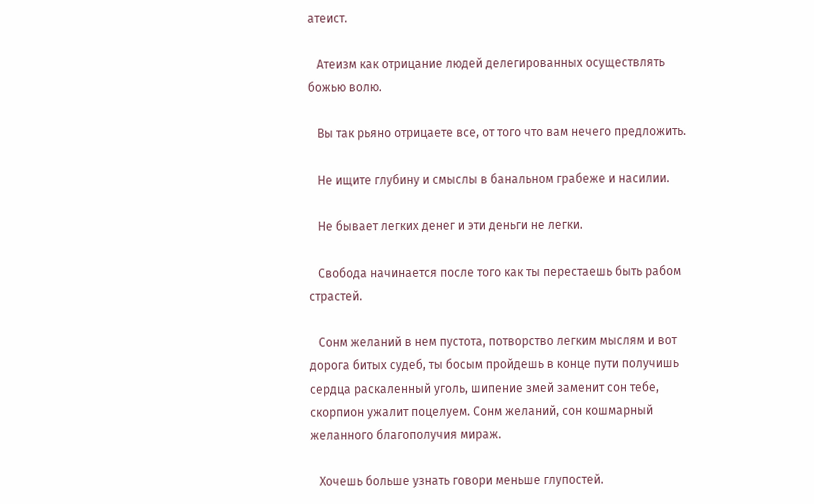атеист.

   Атеизм как отрицание людей делегированных осуществлять божью волю.

   Вы так рьяно отрицаете все, от того что вам нечего предложить.

   Не ищите глубину и смыслы в банальном грабеже и насилии.

   Не бывает легких денег и эти деньги не легки.

   Свобода начинается после того как ты перестаешь быть рабом страстей.

   Сонм желаний в нем пустота, потворство легким мыслям и вот дорога битых судеб, ты босым пройдешь в конце пути получишь сердца раскаленный уголь, шипение змей заменит сон тебе, скорпион ужалит поцелуем. Сонм желаний, сон кошмарный желанного благополучия мираж.

   Хочешь больше узнать говори меньше глупостей.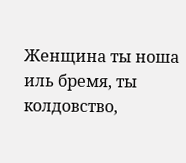Женщина ты ноша иль бремя, ты колдовство,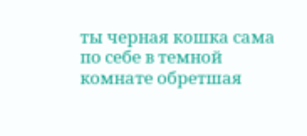ты черная кошка сама по себе в темной комнате обретшая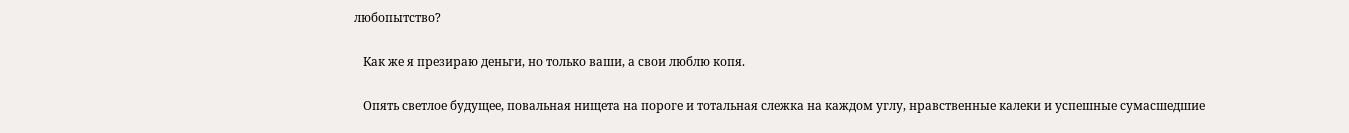любопытство?

   Как же я презираю деньги, но только ваши, а свои люблю копя.

   Опять светлое будущее, повальная нищета на пороге и тотальная слежка на каждом углу, нравственные калеки и успешные сумасшедшие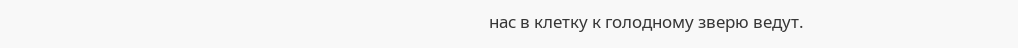нас в клетку к голодному зверю ведут.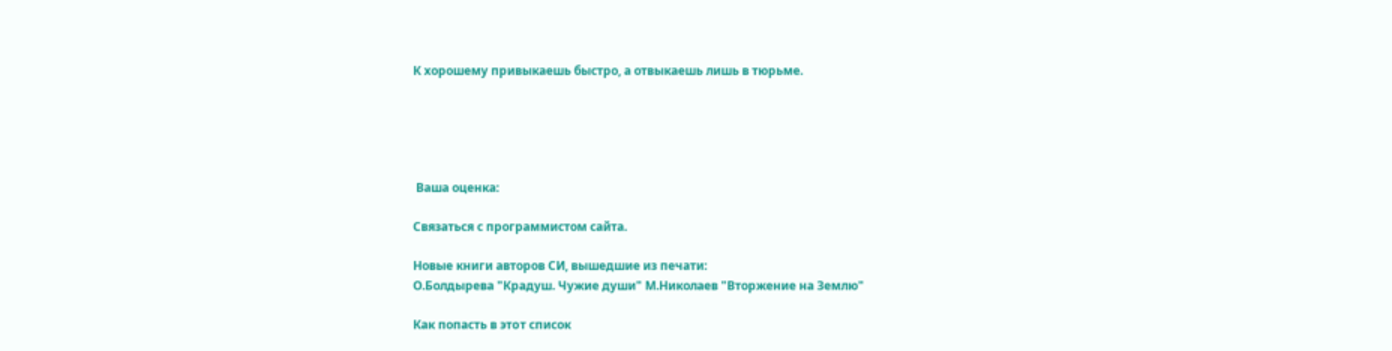К хорошему привыкаешь быстро, а отвыкаешь лишь в тюрьме.





 Ваша оценка:

Связаться с программистом сайта.

Новые книги авторов СИ, вышедшие из печати:
О.Болдырева "Крадуш. Чужие души" М.Николаев "Вторжение на Землю"

Как попасть в этoт список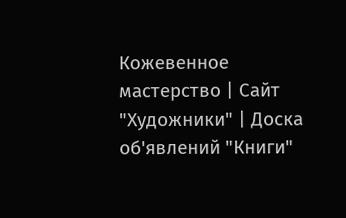Кожевенное мастерство | Сайт "Художники" | Доска об'явлений "Книги"